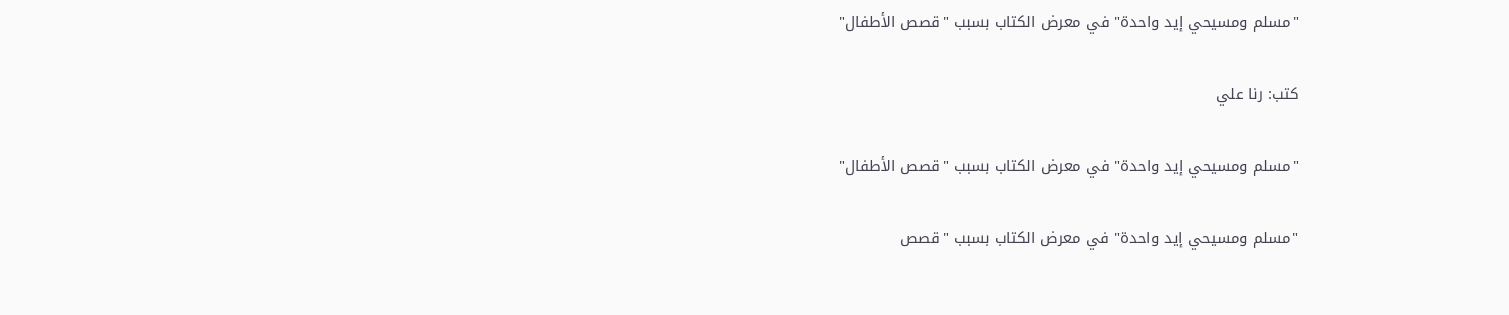"مسلم ومسيحي إيد واحدة" في معرض الكتاب بسبب "قصص الأطفال"

كتب: رنا علي

"مسلم ومسيحي إيد واحدة" في معرض الكتاب بسبب "قصص الأطفال"

"مسلم ومسيحي إيد واحدة" في معرض الكتاب بسبب "قصص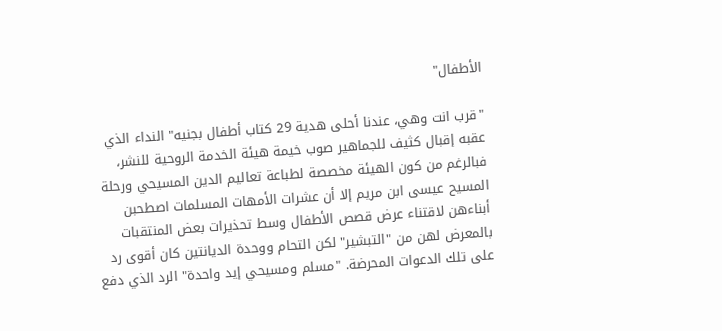الأطفال"

"قرب انت وهي، عندنا أحلى هدية 29 كتاب أطفال بجنيه" النداء الذي عقبه إقبال كثيف للجماهير صوب خيمة هيئة الخدمة الروحية للنشر، فبالرغم من كون الهيئة مخصصة لطباعة تعاليم الدين المسيحي ورحلة المسيح عيسى ابن مريم إلا أن عشرات الأمهات المسلمات اصطحبن أبناءهن لاقتناء عرض قصص الأطفال وسط تحذيرات بعض المنتقبات بالمعرض لهن من "التبشير" لكن التحام ووحدة الديانتين كان أقوى رد على تلك الدعوات المحرضة. "مسلم ومسيحي إيد واحدة" الرد الذي دفع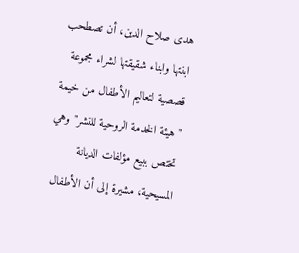هدى صلاح الدين، أن تصطحب ابنتها وابناء شقيقتها لشراء مجموعة قصصية لتعاليم الأطفال من خيمة "هيئة الخدمة الروحية للنشر" وهي تختص ببيع مؤلفات الديانة المسيحية، مشيرة إلى أن الأطفال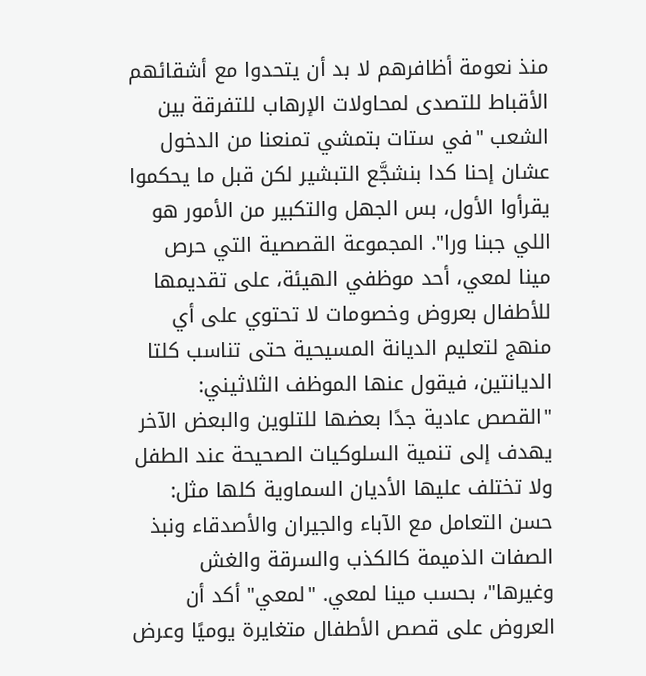منذ نعومة أظافرهم لا بد أن يتحدوا مع أشقائهم الأقباط للتصدى لمحاولات الإرهاب للتفرقة بين الشعب "في ستات بتمشي تمنعنا من الدخول عشان إحنا كدا بنشجَّع التبشير لكن قبل ما يحكموا يقرأوا الأول، بس الجهل والتكبير من الأمور هو اللي جبنا ورا". المجموعة القصصية التي حرص مينا لمعي، أحد موظفي الهيئة، على تقديمها للأطفال بعروض وخصومات لا تحتوي على أي منهج لتعليم الديانة المسيحية حتى تناسب كلتا الديانتين، فيقول عنها الموظف الثلاثيني: "القصص عادية جدًا بعضها للتلوين والبعض الآخر يهدف إلى تنمية السلوكيات الصحيحة عند الطفل ولا تختلف عليها الأديان السماوية كلها مثل: حسن التعامل مع الآباء والجيران والأصدقاء ونبذ الصفات الذميمة كالكذب والسرقة والغش وغيرها"، بحسب مينا لمعي. "لمعي" أكد أن العروض على قصص الأطفال متغايرة يوميًا وعرض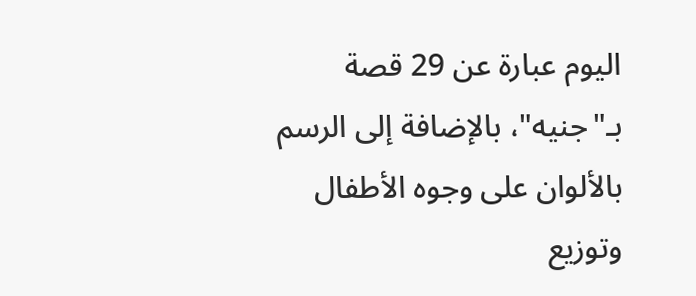اليوم عبارة عن 29 قصة بـ"جنيه"، بالإضافة إلى الرسم بالألوان على وجوه الأطفال وتوزيع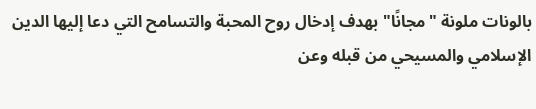بالونات ملونة "مجانًا" بهدف إدخال روح المحبة والتسامح التي دعا إليها الدين الإسلامي والمسيحي من قبله وعن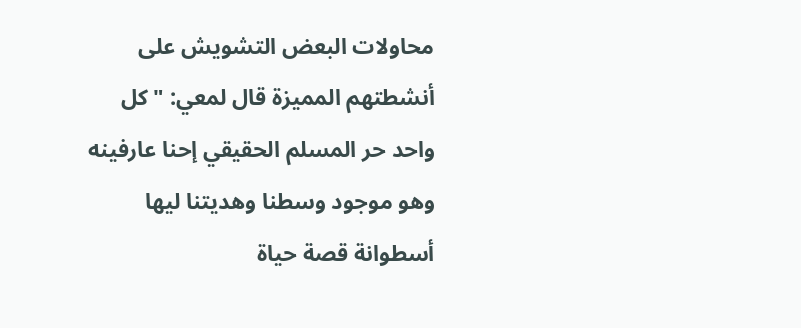محاولات البعض التشويش على أنشطتهم المميزة قال لمعي: "كل واحد حر المسلم الحقيقي إحنا عارفينه وهو موجود وسطنا وهديتنا ليها أسطوانة قصة حياة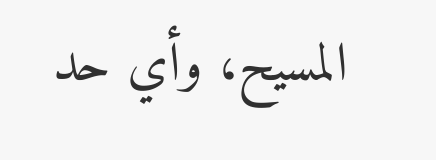المسيح، وأي حد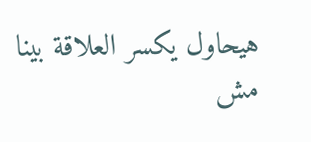هيحاول يكسر العلاقة بينا مش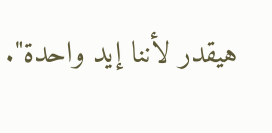هيقدر لأننا إيد واحدة".